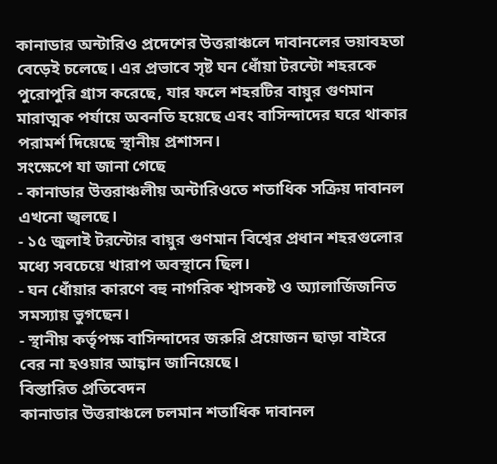কানাডার অন্টারিও প্রদেশের উত্তরাঞ্চলে দাবানলের ভয়াবহতা বেড়েই চলেছে। এর প্রভাবে সৃষ্ট ঘন ধোঁয়া টরন্টো শহরকে পুরোপুরি গ্রাস করেছে, যার ফলে শহরটির বায়ুর গুণমান মারাত্মক পর্যায়ে অবনতি হয়েছে এবং বাসিন্দাদের ঘরে থাকার পরামর্শ দিয়েছে স্থানীয় প্রশাসন।
সংক্ষেপে যা জানা গেছে
- কানাডার উত্তরাঞ্চলীয় অন্টারিওতে শতাধিক সক্রিয় দাবানল এখনো জ্বলছে।
- ১৫ জুলাই টরন্টোর বায়ুর গুণমান বিশ্বের প্রধান শহরগুলোর মধ্যে সবচেয়ে খারাপ অবস্থানে ছিল।
- ঘন ধোঁয়ার কারণে বহু নাগরিক শ্বাসকষ্ট ও অ্যালার্জিজনিত সমস্যায় ভুগছেন।
- স্থানীয় কর্তৃপক্ষ বাসিন্দাদের জরুরি প্রয়োজন ছাড়া বাইরে বের না হওয়ার আহ্বান জানিয়েছে।
বিস্তারিত প্রতিবেদন
কানাডার উত্তরাঞ্চলে চলমান শতাধিক দাবানল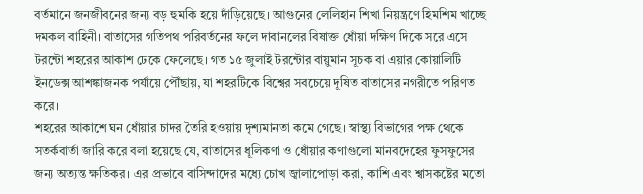বর্তমানে জনজীবনের জন্য বড় হুমকি হয়ে দাঁড়িয়েছে। আগুনের লেলিহান শিখা নিয়ন্ত্রণে হিমশিম খাচ্ছে দমকল বাহিনী। বাতাসের গতিপথ পরিবর্তনের ফলে দাবানলের বিষাক্ত ধোঁয়া দক্ষিণ দিকে সরে এসে টরন্টো শহরের আকাশ ঢেকে ফেলেছে। গত ১৫ জুলাই টরন্টোর বায়ুমান সূচক বা এয়ার কোয়ালিটি ইনডেক্স আশঙ্কাজনক পর্যায়ে পৌঁছায়, যা শহরটিকে বিশ্বের সবচেয়ে দূষিত বাতাসের নগরীতে পরিণত করে।
শহরের আকাশে ঘন ধোঁয়ার চাদর তৈরি হওয়ায় দৃশ্যমানতা কমে গেছে। স্বাস্থ্য বিভাগের পক্ষ থেকে সতর্কবার্তা জারি করে বলা হয়েছে যে, বাতাসের ধূলিকণা ও ধোঁয়ার কণাগুলো মানবদেহের ফুসফুসের জন্য অত্যন্ত ক্ষতিকর। এর প্রভাবে বাসিন্দাদের মধ্যে চোখ জ্বালাপোড়া করা, কাশি এবং শ্বাসকষ্টের মতো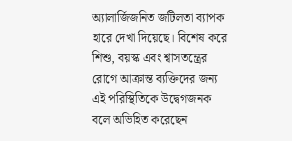অ্যালার্জিজনিত জটিলতা ব্যাপক হারে দেখা দিয়েছে। বিশেষ করে শিশু, বয়স্ক এবং শ্বাসতন্ত্রের রোগে আক্রান্ত ব্যক্তিদের জন্য এই পরিস্থিতিকে উদ্বেগজনক বলে অভিহিত করেছেন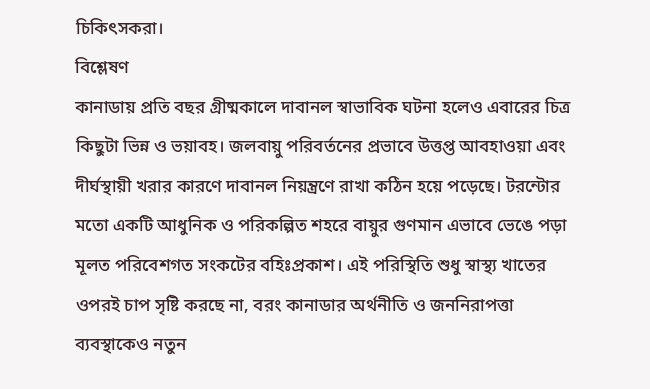চিকিৎসকরা।
বিশ্লেষণ
কানাডায় প্রতি বছর গ্রীষ্মকালে দাবানল স্বাভাবিক ঘটনা হলেও এবারের চিত্র কিছুটা ভিন্ন ও ভয়াবহ। জলবায়ু পরিবর্তনের প্রভাবে উত্তপ্ত আবহাওয়া এবং দীর্ঘস্থায়ী খরার কারণে দাবানল নিয়ন্ত্রণে রাখা কঠিন হয়ে পড়েছে। টরন্টোর মতো একটি আধুনিক ও পরিকল্পিত শহরে বায়ুর গুণমান এভাবে ভেঙে পড়া মূলত পরিবেশগত সংকটের বহিঃপ্রকাশ। এই পরিস্থিতি শুধু স্বাস্থ্য খাতের ওপরই চাপ সৃষ্টি করছে না, বরং কানাডার অর্থনীতি ও জননিরাপত্তা ব্যবস্থাকেও নতুন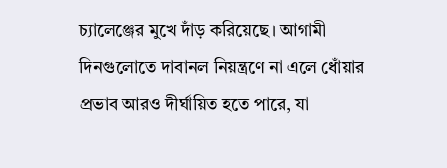চ্যালেঞ্জের মুখে দাঁড় করিয়েছে। আগামী দিনগুলোতে দাবানল নিয়ন্ত্রণে না এলে ধোঁয়ার প্রভাব আরও দীর্ঘায়িত হতে পারে, যা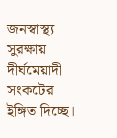জনস্বাস্থ্য সুরক্ষায় দীর্ঘমেয়াদী সংকটের ইঙ্গিত দিচ্ছে।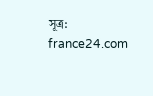সূত্র: france24.com